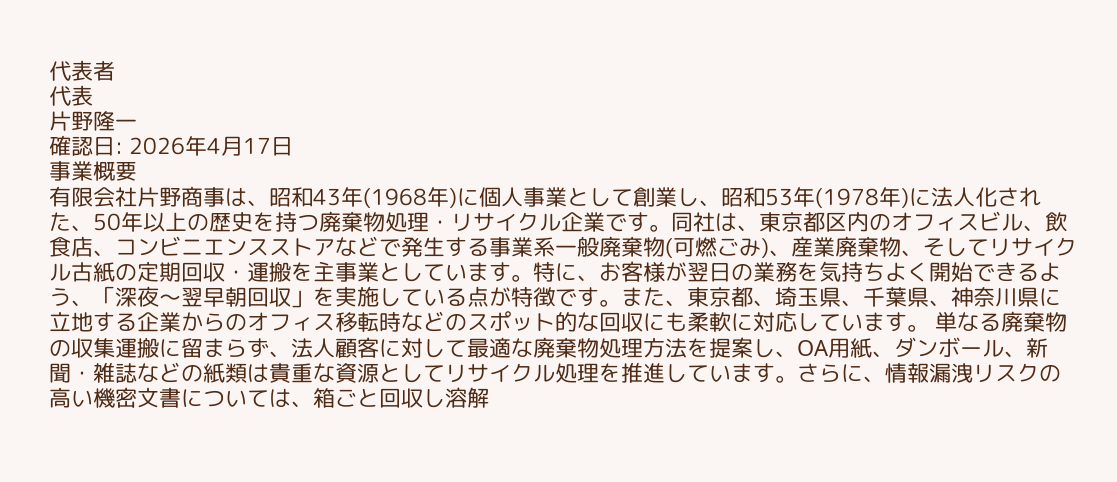代表者
代表
片野隆一
確認日: 2026年4月17日
事業概要
有限会社片野商事は、昭和43年(1968年)に個人事業として創業し、昭和53年(1978年)に法人化された、50年以上の歴史を持つ廃棄物処理・リサイクル企業です。同社は、東京都区内のオフィスビル、飲食店、コンビニエンスストアなどで発生する事業系一般廃棄物(可燃ごみ)、産業廃棄物、そしてリサイクル古紙の定期回収・運搬を主事業としています。特に、お客様が翌日の業務を気持ちよく開始できるよう、「深夜〜翌早朝回収」を実施している点が特徴です。また、東京都、埼玉県、千葉県、神奈川県に立地する企業からのオフィス移転時などのスポット的な回収にも柔軟に対応しています。 単なる廃棄物の収集運搬に留まらず、法人顧客に対して最適な廃棄物処理方法を提案し、OA用紙、ダンボール、新聞・雑誌などの紙類は貴重な資源としてリサイクル処理を推進しています。さらに、情報漏洩リスクの高い機密文書については、箱ごと回収し溶解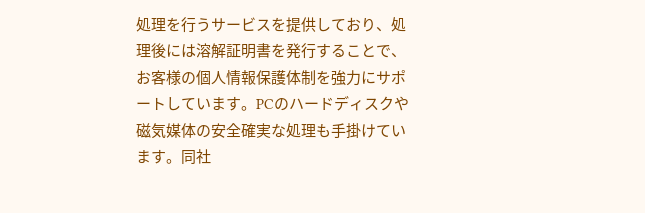処理を行うサービスを提供しており、処理後には溶解証明書を発行することで、お客様の個人情報保護体制を強力にサポートしています。PCのハードディスクや磁気媒体の安全確実な処理も手掛けています。同社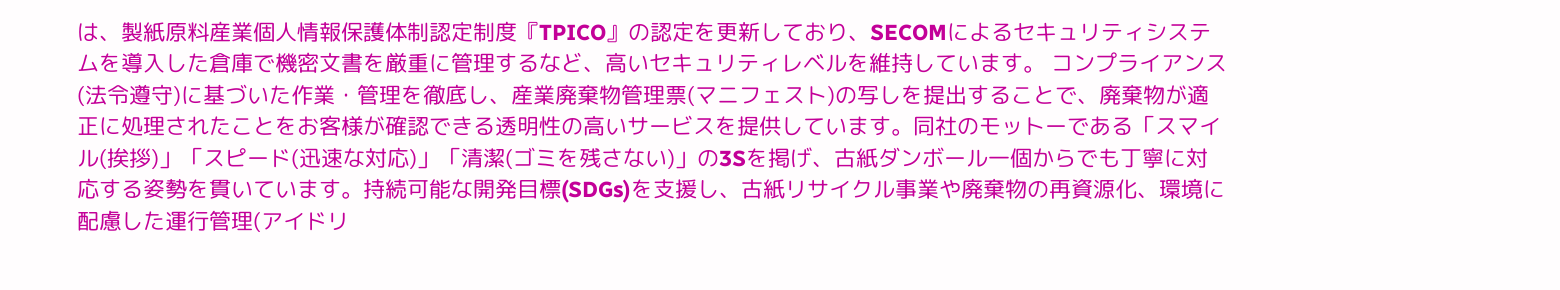は、製紙原料産業個人情報保護体制認定制度『TPICO』の認定を更新しており、SECOMによるセキュリティシステムを導入した倉庫で機密文書を厳重に管理するなど、高いセキュリティレベルを維持しています。 コンプライアンス(法令遵守)に基づいた作業・管理を徹底し、産業廃棄物管理票(マニフェスト)の写しを提出することで、廃棄物が適正に処理されたことをお客様が確認できる透明性の高いサービスを提供しています。同社のモットーである「スマイル(挨拶)」「スピード(迅速な対応)」「清潔(ゴミを残さない)」の3Sを掲げ、古紙ダンボール一個からでも丁寧に対応する姿勢を貫いています。持続可能な開発目標(SDGs)を支援し、古紙リサイクル事業や廃棄物の再資源化、環境に配慮した運行管理(アイドリ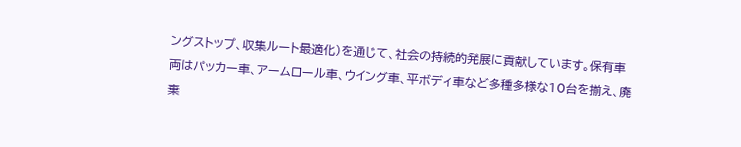ングストップ、収集ルート最適化)を通じて、社会の持続的発展に貢献しています。保有車両はパッカー車、アームロール車、ウイング車、平ボディ車など多種多様な10台を揃え、廃棄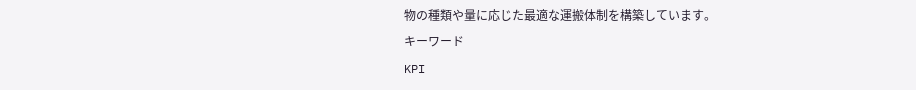物の種類や量に応じた最適な運搬体制を構築しています。
キーワード
KPI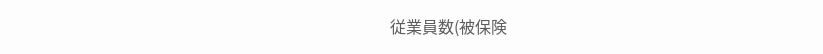従業員数(被保険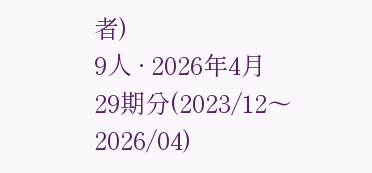者)
9人 · 2026年4月
29期分(2023/12〜2026/04)